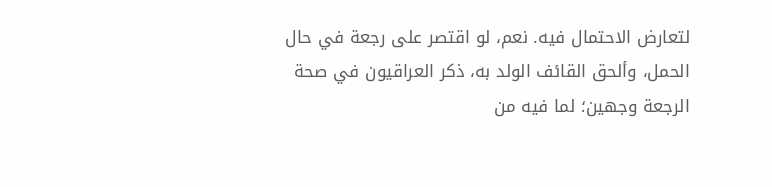لتعارض الاحتمال فيه. نعم، لو اقتصر على رجعة في حال الحمل، وألحق القائف الولد به، ذكر العراقيون في صحة الرجعة وجهين؛ لما فيه من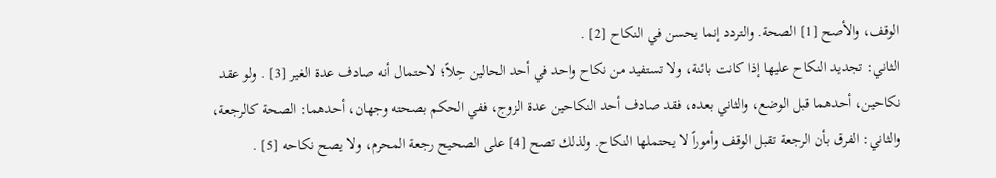الوقف، والأصح [1] الصحة. والتردد إنما يحسن في النكاح [2] .
الثاني: تجديد النكاح عليها إذا كانت بائنة، ولا تستفيد من نكاح واحد في أحد الحالين حِلاً؛ لاحتمال أنه صادف عدة الغير [3] . ولو عقد نكاحين، أحدهما قبل الوضع، والثاني بعده، فقد صادف أحد النكاحين عدة الزوج، ففي الحكم بصحته وجهان، أحدهما: الصحة كالرجعة، والثاني: الفرق بأن الرجعة تقبل الوقف وأموراً لا يحتملها النكاح. ولذلك تصح [4] على الصحيح رجعة المحرم، ولا يصح نكاحه [5] .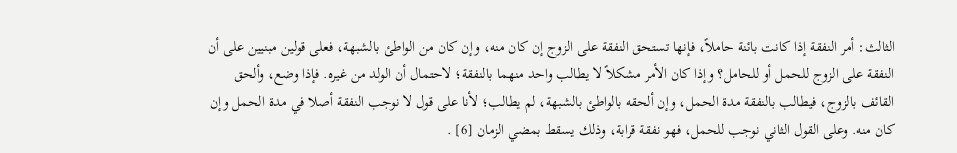الثالث: أمر النفقة إذا كانت بائنة حاملاً، فإنها تستحق النفقة على الزوج إن كان منه، وإن كان من الواطئ بالشبهة، فعلى قولين مبنيين على أن النفقة على الزوج للحمل أو للحامل؟ وإذا كان الأمر مشكلاً لا يطالب واحد منهما بالنفقة؛ لاحتمال أن الولد من غيره. فإذا وضع، وألحق القائف بالزوج، فيطالب بالنفقة مدة الحمل، وإن ألحقه بالواطئ بالشبهة، لم يطالب؛ لأنا على قول لا نوجب النفقة أصلا في مدة الحمل وإن كان منه. وعلى القول الثاني نوجب للحمل، فهو نفقة قرابة، وذلك يسقط بمضي الزمان [6] .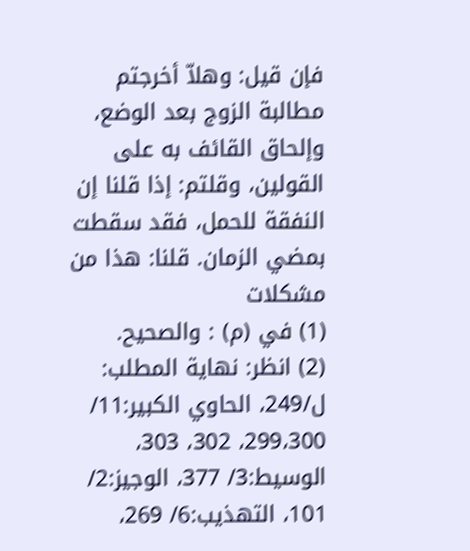فإن قيل: وهلاّ أخرجتم مطالبة الزوج بعد الوضع، وإلحاق القائف به على القولين، وقلتم: إذا قلنا إن النفقة للحمل، فقد سقطت بمضي الزمان. قلنا: هذا من مشكلات
(1) في (م) : والصحيح.
(2) انظر: نهاية المطلب: ل/249، الحاوي الكبير:11/ 299،300، 302، 303، الوسيط:3/ 377، الوجيز:2/ 101، التهذيب:6/ 269،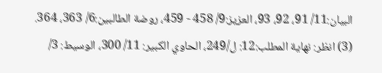البيان:11/ 91، 92، 93، العزيز:9/ 458 - 459، روضة الطالبين:6/ 363، 364.
(3) انظر: نهاية المطلب:12: ل/249، الحاوي الكبير: 11/ 300، الوسيط: 3/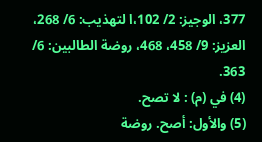377، الوجيز: 2/ 102،ا لتهذيب: 6/ 268، العزيز: 9/ 458، 468، روضة الطالبين: 6/ 363.
(4) في (م) : لا تصح.
(5) والأول: أصح. روضة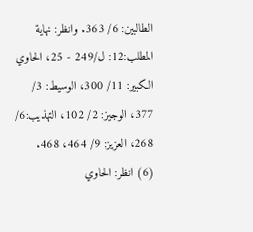الطالبين: 6/ 363. وانظر: نهاية المطلب:12: ل/249 - 25، الحاوي الكبير: 11/ 300، الوسيط: 3/ 377، الوجيز: 2/ 102، التهذيب:6/ 268، العزيز: 9/ 464، 468.
(6) انظر: الحاوي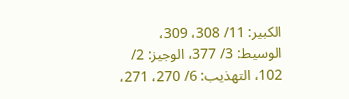الكبير: 11/ 308، 309، الوسيط: 3/ 377، الوجيز: 2/ 102، التهذيب: 6/ 270، 271،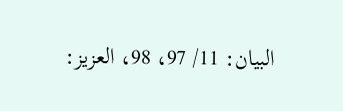البيان: 11/ 97، 98، العزيز: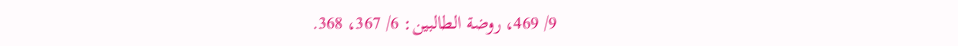9/ 469، روضة الطالبين: 6/ 367، 368.